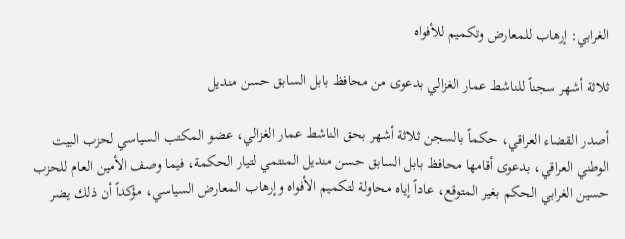الغرابي: إرهاب للمعارض وتكميم للأفواه

ثلاثة أشهر سجناً للناشط عمار الغزالي بدعوى من محافظ بابل السابق حسن منديل

أصدر القضاء العراقي، حكماً بالسجن ثلاثة أشهر بحق الناشط عمار الغزالي، عضو المكتب السياسي لحزب البيت الوطني العراقي، بدعوى أقامها محافظ بابل السابق حسن منديل المنتمي لتيار الحكمة، فيما وصف الأمين العام للحزب حسين الغرابي الحكم بغير المتوقع، عاداً إياه محاولة لتكميم الأفواه وإرهاب المعارض السياسي، مؤكداً أن ذلك يضر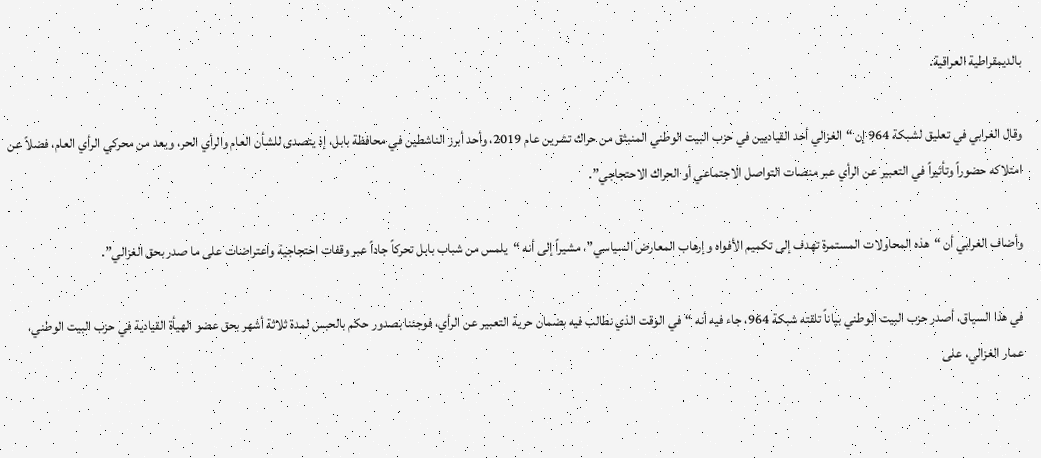بالديمقراطية العراقية.

وقال الغرابي في تعليق لشبكة 964 إن “الغزالي أحد القياديين في حزب البيت الوطني المنبثق من حراك تشرين عام 2019، وأحد أبرز الناشطين في محافظة بابل، إذ يتصدى للشأن العام والرأي الحر، ويعد من محركي الرأي العام، فضلاً عن امتلاكه حضوراً وتأثيراً في التعبير عن الرأي عبر منصات التواصل الاجتماعي أو الحراك الاحتجاجي”.

وأضاف الغرابي أن “هذه المحاولات المستمرة تهدف إلى تكميم الأفواه وإرهاب المعارض السياسي”، مشيراً إلى أنه “يلمس من شباب بابل تحركاً جاداً عبر وقفات احتجاجية واعتراضات على ما صدر بحق الغزالي”.

في هذا السياق، أصدر حزب البيت الوطني بياناً تلقته شبكة 964، جاء فيه أنه “في الوقت الذي نطالب فيه بضمان حرية التعبير عن الرأي، فوجئنا بصدور حكم بالحبس لمدة ثلاثة أشهر بحق عضو الهيأة القيادية في حزب البيت الوطني، عمار الغزالي، على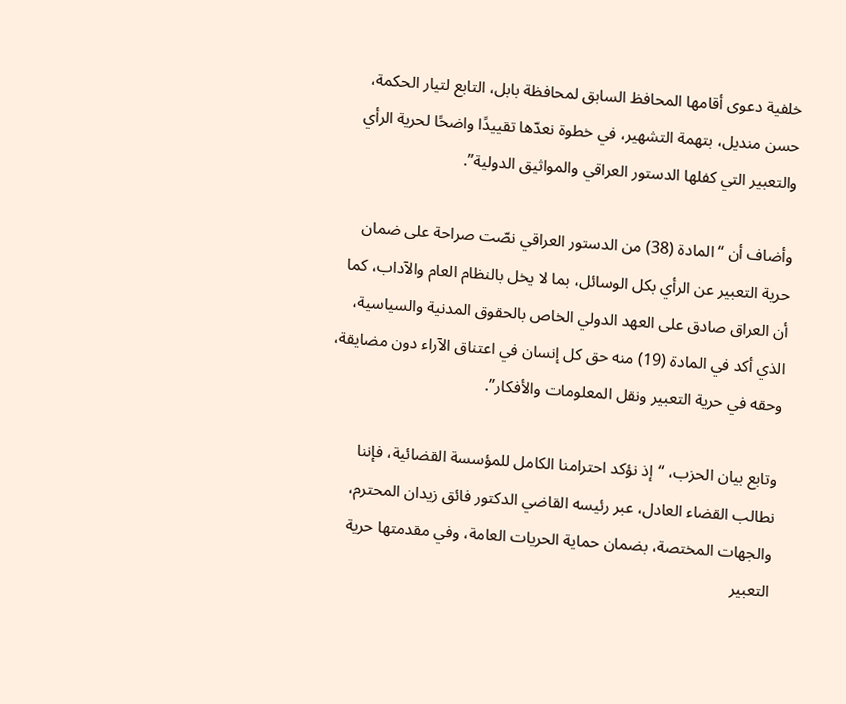خلفية دعوى أقامها المحافظ السابق لمحافظة بابل، التابع لتيار الحكمة، حسن منديل، بتهمة التشهير، في خطوة نعدّها تقييدًا واضحًا لحرية الرأي والتعبير التي كفلها الدستور العراقي والمواثيق الدولية”.

وأضاف أن “المادة (38) من الدستور العراقي نصّت صراحة على ضمان حرية التعبير عن الرأي بكل الوسائل، بما لا يخل بالنظام العام والآداب، كما أن العراق صادق على العهد الدولي الخاص بالحقوق المدنية والسياسية، الذي أكد في المادة (19) منه حق كل إنسان في اعتناق الآراء دون مضايقة، وحقه في حرية التعبير ونقل المعلومات والأفكار”.

وتابع بيان الحزب، “إذ نؤكد احترامنا الكامل للمؤسسة القضائية، فإننا نطالب القضاء العادل، عبر رئيسه القاضي الدكتور فائق زيدان المحترم، والجهات المختصة، بضمان حماية الحريات العامة، وفي مقدمتها حرية التعبير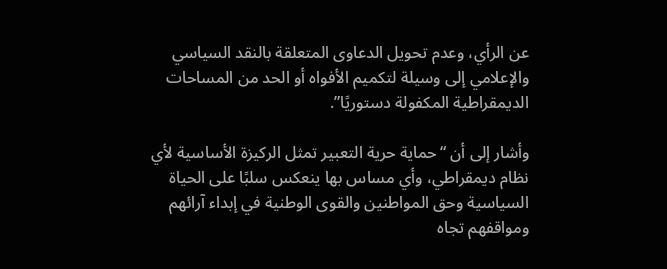عن الرأي، وعدم تحويل الدعاوى المتعلقة بالنقد السياسي والإعلامي إلى وسيلة لتكميم الأفواه أو الحد من المساحات الديمقراطية المكفولة دستوريًا”.

وأشار إلى أن “حماية حرية التعبير تمثل الركيزة الأساسية لأي نظام ديمقراطي، وأي مساس بها ينعكس سلبًا على الحياة السياسية وحق المواطنين والقوى الوطنية في إبداء آرائهم ومواقفهم تجاه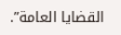القضايا العامة”.